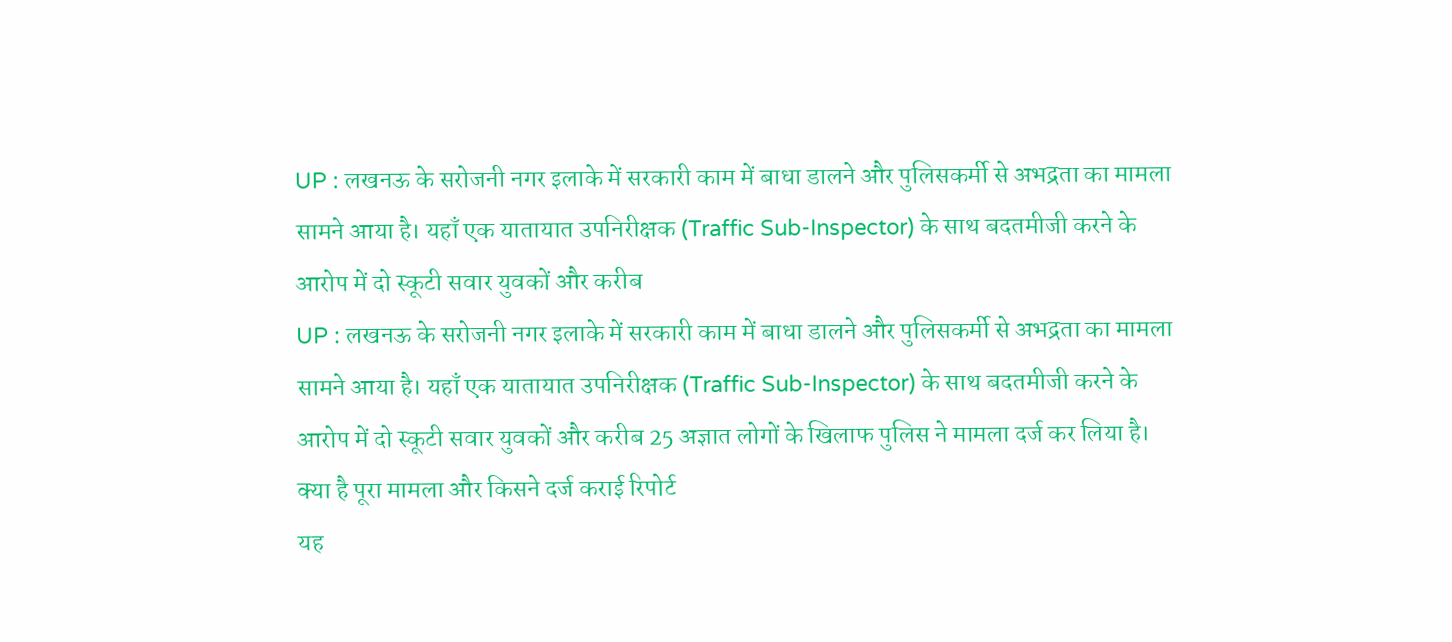UP : लखनऊ के सरोजनी नगर इलाके में सरकारी काम में बाधा डालने और पुलिसकर्मी से अभद्रता का मामला सामने आया है। यहाँ एक यातायात उपनिरीक्षक (Traffic Sub-Inspector) के साथ बदतमीजी करने के आरोप में दो स्कूटी सवार युवकों और करीब
UP : लखनऊ के सरोजनी नगर इलाके में सरकारी काम में बाधा डालने और पुलिसकर्मी से अभद्रता का मामला सामने आया है। यहाँ एक यातायात उपनिरीक्षक (Traffic Sub-Inspector) के साथ बदतमीजी करने के आरोप में दो स्कूटी सवार युवकों और करीब 25 अज्ञात लोगों के खिलाफ पुलिस ने मामला दर्ज कर लिया है।
क्या है पूरा मामला और किसने दर्ज कराई रिपोर्ट
यह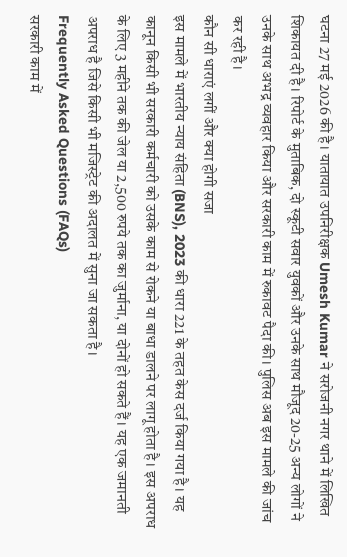घटना 27 मई 2026 की है। यातायात उपनिरीक्षक Umesh Kumar ने सरोजनी नगर थाने में लिखित शिकायत दी है। रिपोर्ट के मुताबिक, दो स्कूटी सवार युवकों और उनके साथ मौजूद 20-25 अन्य लोगों ने उनके साथ अभद्र व्यवहार किया और सरकारी काम में रुकावट पैदा की। पुलिस अब इस मामले की जांच कर रही है।
कौन सी धाराएं लगीं और क्या होगी सजा
इस मामले में भारतीय न्याय संहिता (BNS), 2023 की धारा 221 के तहत केस दर्ज किया गया है। यह कानून किसी भी सरकारी कर्मचारी को उसके काम से रोकने या बाधा डालने पर लागू होता है। इस अपराध के लिए 3 महीने तक की जेल या 2,500 रुपये तक का जुर्माना, या दोनों हो सकते हैं। यह एक जमानती अपराध है जिसे किसी भी मजिस्ट्रेट की अदालत में सुना जा सकता है।
Frequently Asked Questions (FAQs)
सरकारी काम में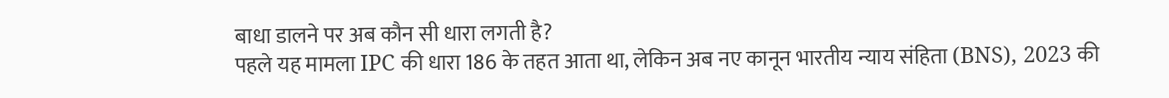बाधा डालने पर अब कौन सी धारा लगती है?
पहले यह मामला IPC की धारा 186 के तहत आता था, लेकिन अब नए कानून भारतीय न्याय संहिता (BNS), 2023 की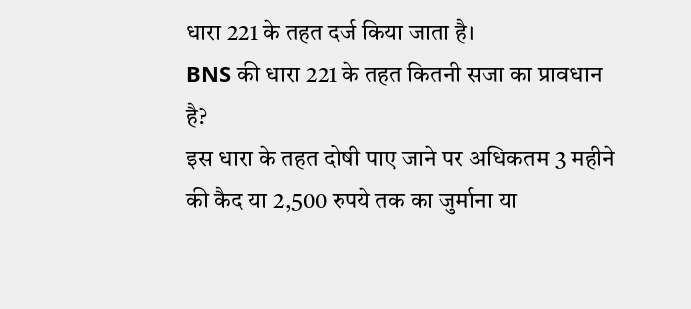धारा 221 के तहत दर्ज किया जाता है।
BNS की धारा 221 के तहत कितनी सजा का प्रावधान है?
इस धारा के तहत दोषी पाए जाने पर अधिकतम 3 महीने की कैद या 2,500 रुपये तक का जुर्माना या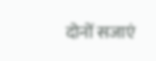दोनों सजाएं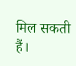मिल सकती हैं।